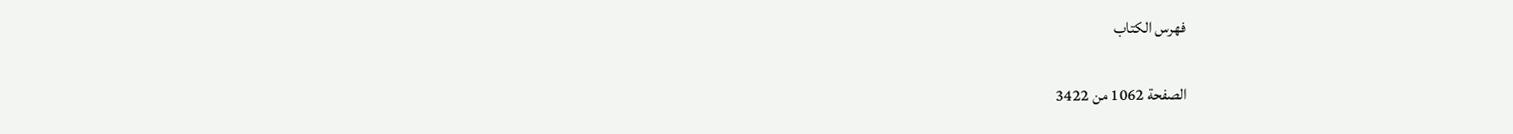فهرس الكتاب

الصفحة 1062 من 3422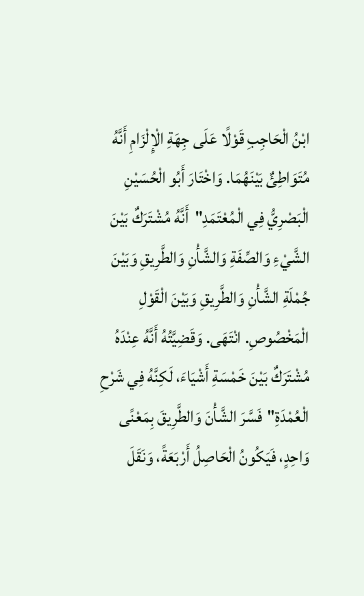ابْنُ الْحَاجِبِ قَوْلًا عَلَى جِهَةِ الْإِلْزَامِ أَنَّهُ مُتَوَاطِئٌ بَيْنَهُمَا. وَاخْتَارَ أَبُو الْحُسَيْنِ الْبَصْرِيُّ فِي الْمُعْتَمَدِ"أَنَّهُ مُشْتَرَكٌ بَيْنَ الشَّيْءِ وَالصِّفَةِ وَالشَّأْنِ وَالطَّرِيقِ وَبَيْنَ جُمْلَةِ الشَّأْنِ وَالطَّرِيقِ وَبَيْنَ الْقَوْلِ الْمَخْصُوصِ. انْتَهَى. وَقَضِيَّتُهُ أَنَّهُ عِنْدَهُ مُشْتَرَكٌ بَيْنَ خَمْسَةِ أَشْيَاءَ، لَكِنَّهُ فِي شَرْحِ الْعُمْدَةِ"فَسَّرَ الشَّأْنَ وَالطَّرِيقَ بِمَعْنًى وَاحِدٍ، فَيَكُونُ الْحَاصِلُ أَرْبَعَةً، وَنَقَلَ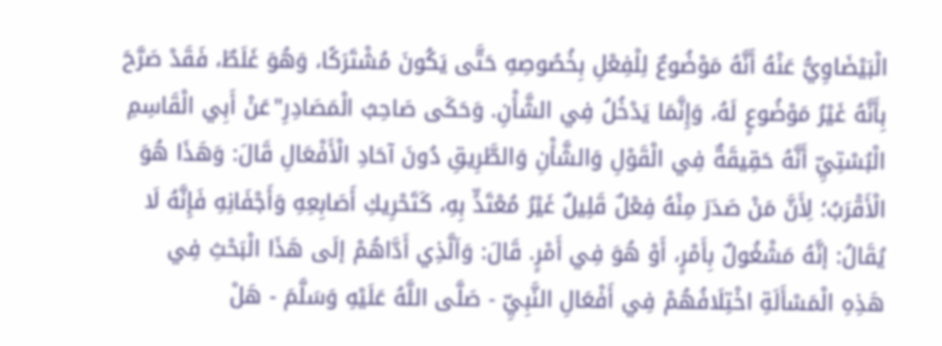الْبَيْضَاوِيُّ عَنْهُ أَنَّهُ مَوْضُوعٌ لِلْفِعْلِ بِخُصُوصِهِ حَتَّى يَكُونَ مُشْتَرَكًا، وَهُوَ غَلَطٌ، فَقَدْ صَرَّحَ بِأَنَّهُ غَيْرُ مَوْضُوعٍ لَهُ، وَإِنَّمَا يَدْخُلُ فِي الشَّأْنِ. وَحَكَى صَاحِبُ الْمَصَادِرِ"عَنْ أَبِي الْقَاسِمِ الْبُسْتِيِّ أَنَّهُ حَقِيقَةٌ فِي الْقَوْلِ وَالشَّأْنِ وَالطَّرِيقِ دُونَ آحَادِ الْأَفْعَالِ قَالَ: وَهَذَا هُوَ الْأَقْرَبُ؛ لِأَنَّ مَنْ صَدَرَ مِنْهُ فِعْلٌ قَلِيلٌ غَيْرُ مُعْتَدٍّ بِهِ، كَتَحْرِيكِ أَصَابِعِهِ وَأَجْفَانِهِ فَإِنَّهُ لَا يُقَالُ: إنَّهُ مَشْغُولٌ بِأَمْرٍ، أَوْ هُوَ فِي أَمْرٍ. قَالَ: وَاَلَّذِي أَدَّاهُمْ إلَى هَذَا الْبَحْثِ فِي هَذِهِ الْمَسْأَلَةِ اخْتِلَافُهُمْ فِي أَفْعَالِ النَّبِيِّ - صَلَّى اللَّهُ عَلَيْهِ وَسَلَّمَ - هَلْ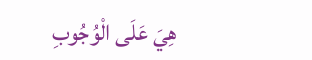هِيَ عَلَى الْوُجُوبِ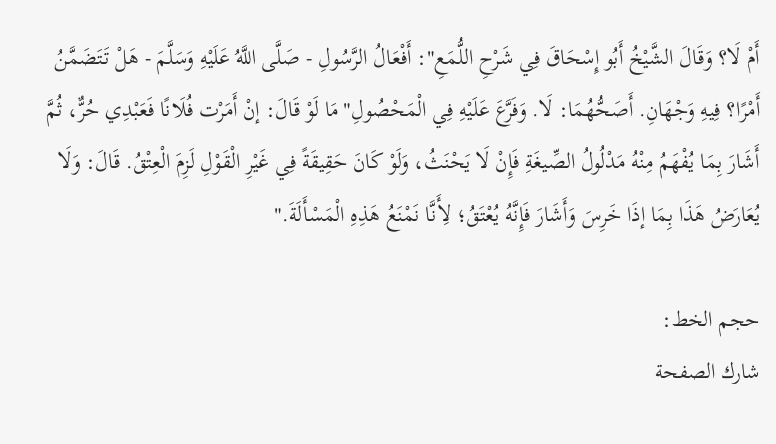أَمْ لَا؟ وَقَالَ الشَّيْخُ أَبُو إِسْحَاقَ فِي شَرْحِ اللُّمَعِ": أَفْعَالُ الرَّسُولِ - صَلَّى اللَّهُ عَلَيْهِ وَسَلَّمَ - هَلْ تَتَضَمَّنُ أَمْرًا؟ فِيهِ وَجْهَانِ. أَصَحُّهُمَا: لَا. وَفَرَّعَ عَلَيْهِ فِي الْمَحْصُولِ"مَا لَوْ قَالَ: إنْ أَمَرْت فُلَانًا فَعَبْدِي حُرٌّ، ثُمَّ أَشَارَ بِمَا يُفْهَمُ مِنْهُ مَدْلُولُ الصِّيغَةِ فَإِنْ لَا يَحْنَثُ، وَلَوْ كَانَ حَقِيقَةً فِي غَيْرِ الْقَوْلِ لَزِمَ الْعِتْقُ. قَالَ: وَلَا يُعَارَضُ هَذَا بِمَا إذَا خَرِسَ وَأَشَارَ فَإِنَّهُ يُعْتَقُ؛ لِأَنَّا نَمْنَعُ هَذِهِ الْمَسْأَلَةَ."

حجم الخط:
شارك الصفحة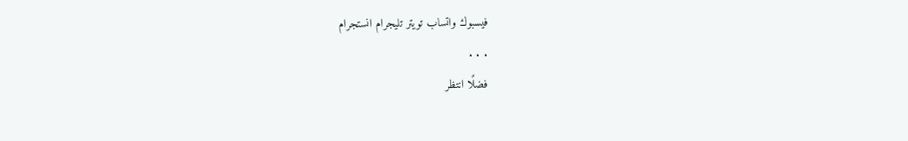فيسبوك واتساب تويتر تليجرام انستجرام
. . .
فضلًا انتظر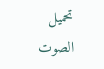تحميل الصوت